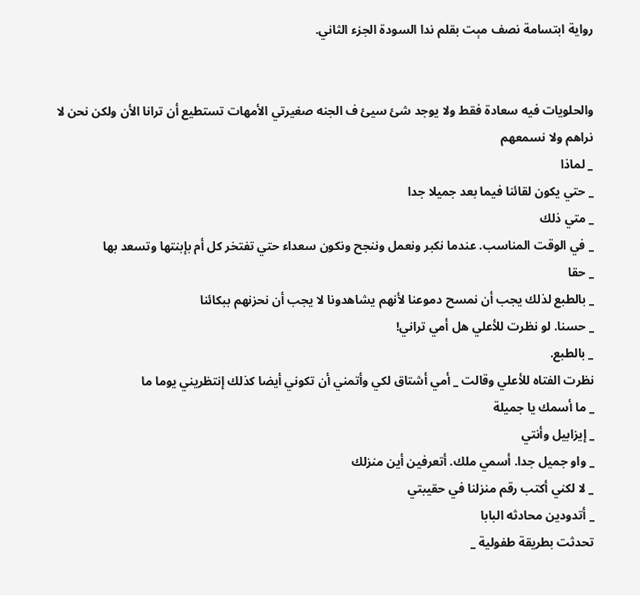رواية ابتسامة نصف مېت بقلم ندا السودة الجزء الثاني.


والحلويات فيه سعادة فقط ولا يوجد شئ سيئ ف الجنه صغيرتي الأمهات تستطيع أن ترانا الأن ولكن نحن لا نراهم ولا نسمعهم
_ لماذا
_ حتي يكون لقائنا فيما بعد جميلا جدا
_ متي ذلك
_ في الوقت المناسب. عندما نكبر ونعمل وننجح ونكون سعداء حتي تفتخر كل أم بإبنتها وتسعد بها
_ حقا
_ بالطبع لذلك يجب أن نمسح دموعنا لأنهم يشاهدونا لا يجب أن نحزنهم ببكائنا
_ حسنا. لو نظرت للأعلي هل أمي تراني!
_ بالطبع.
نظرت الفتاه للأعلي وقالت _ أمي أشتاق لكي وأتمني أن تكوني أيضا كذلك إنتظريني يوما ما
_ ما أسمك يا جميلة
_ إيزابيل وأنتي
_ واو جميل جدا. أسمي ملك. أتعرفين أين منزلك
_ لا لكني أكتب رقم منزلنا في حقيبتي
_ أتدودين محادثه البابا
تحدثت بطريقة طفولية _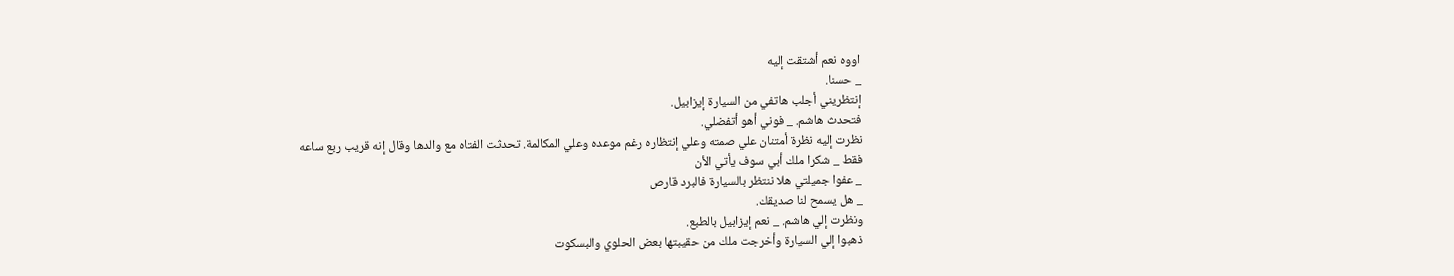اووه نعم أشتقت إليه
_ حسنا.
إنتظريني أجلب هاتفي من السيارة إيزابيل.
فتحدث هاشم. _ فوني أهو أتفضلي.
نظرت إليه نظرة أمتنان علي صمته وعلي إنتظاره رغم موعده وعلي المكالمة. تحدثت الفتاه مع والدها وقال إنه قريب ربع ساعه فقط _ شكرا ملك أبي سوف يأتي الأن
_ عفوا جميلتي هلا ننتظر بالسيارة فالبرد قارص
_ هل يسمح لنا صديقك.
ونظرت إلي هاشم. _ نعم إيزابيل بالطبع.
ذهبوا إلي السيارة وأخرجت ملك من حقيبتها بعض الحلوي والبسكوت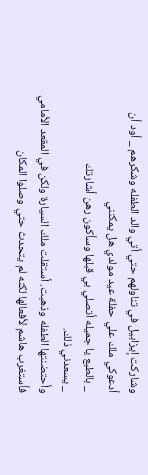وشاركت إيزابيل في تناولهم حتي أتي والد الطفله وشكرهم _ أود أن أدعوكي ملك علي حفلة عيد مولدي هل يمكنني
_ بالطبع يا جميله أتصلي بي قبلها وسأكون رهن أشارتك
_ يسعدني ذلك.
وأحتضنتها الطفله وذهبت. أستقلت ملك السيارة ولكن في المقعد الأمامي فأستغرب هاشم لأفعالها لكنه لم يتحدث حتي وصلوا المكان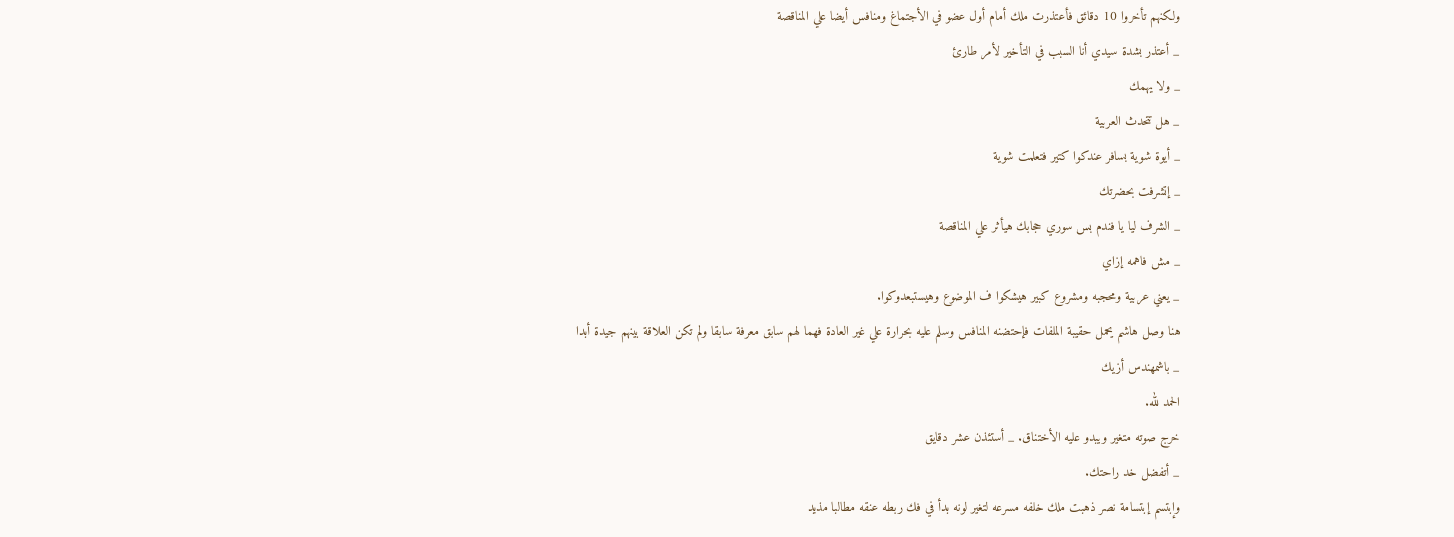ولكنهم تأخروا 10 دقائق فأعتذرت ملك أمام أول عضو في الأجتماغ ومنافس أيضا علي المناقصة
_ أعتذر بشدة سيدي أنا السبب في التأخير لأمر طارئ
_ ولا يهمك
_ هل تتحدث العربية
_ أيوة شوية بسافر عندكوا كتير فتعلمت شوية
_ إتشرفت بحضرتك
_ الشرف ليا يا فندم بس سوري حجابك هيأثر علي المناقصة
_ مش فاهمه إزاي
_ يعني عربية ومحجبه ومشروع كبير هيشكوا ف الموضوع وهيستبعدوكوا.
هنا وصل هاشم يحمل حقيبة الملفات فإحتضنه المنافس وسلم عليه بحرارة علي غير العادة فهما لهم سابق معرفة سابقا ولم تكن العلاقة بينهم جيدة أبدا
_ باشمهندس أزيك
الحمد لله.
خرج صوته متغير ويبدو عليه الأختناق. _ أستئذن عشر دقايق
_ أتفضل خد راحتك.
وإبتسم إبتسامة نصر ذهبت ملك خلفه مسرعه لتغير لونه بدأ في فك ربطه عنقه مطالبا مذيد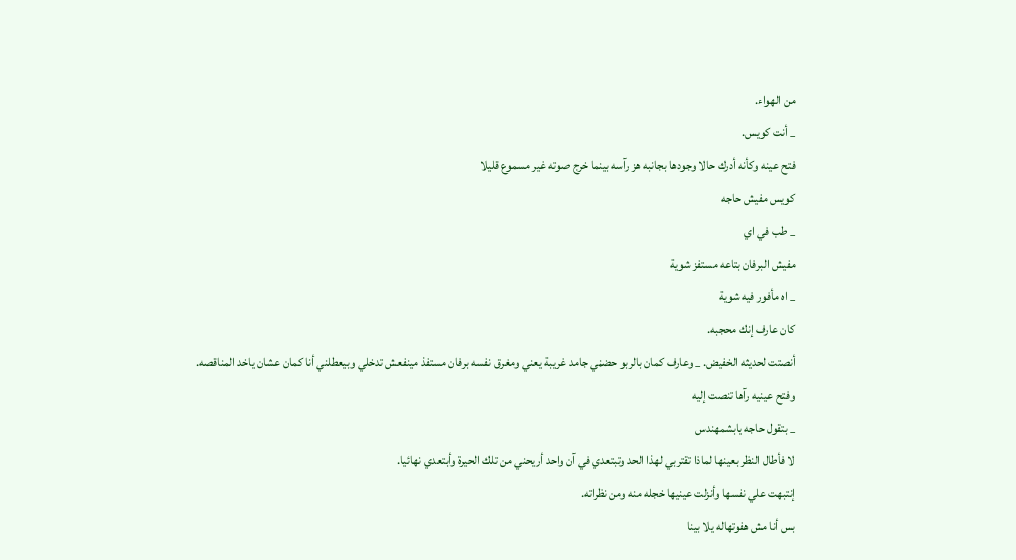من الهواء.
_ أنت كويس.
فتح عينه وكأنه أدرك حالا وجودها بجانبه هز رآسه بينما خرج صوته غير مسموع قليلا
كويس مفيش حاجه
_ طب في اي
مفيش البرفان بتاعه مستفز شوية
_ اه مأفور فيه شوية
كان عارف إنك محجبه.
أنصتت لحديثه الخفيض. _ وعارف كمان بالربو حضڼي جامد غريبة يعني ومغرق نفسه برفان مستفذ مينفعش تدخلي وبيعطلني أنا كمان عشان ياخد المناقصه.
وفتح عينيه رآها تنصت إليه
_ بتقول حاجه يابشمهندس
لا فأطال النظر بعينها لماذا تقتربي لهذا الحد وتبتعدي في آن واحد أريحني من تلك الحيرة وأبتعدي نهائيا.
إنتبهت علي نفسها وأنزلت عينيها خجله منه ومن نظراته.
بس أنا مش هفوتهاله يلا بينا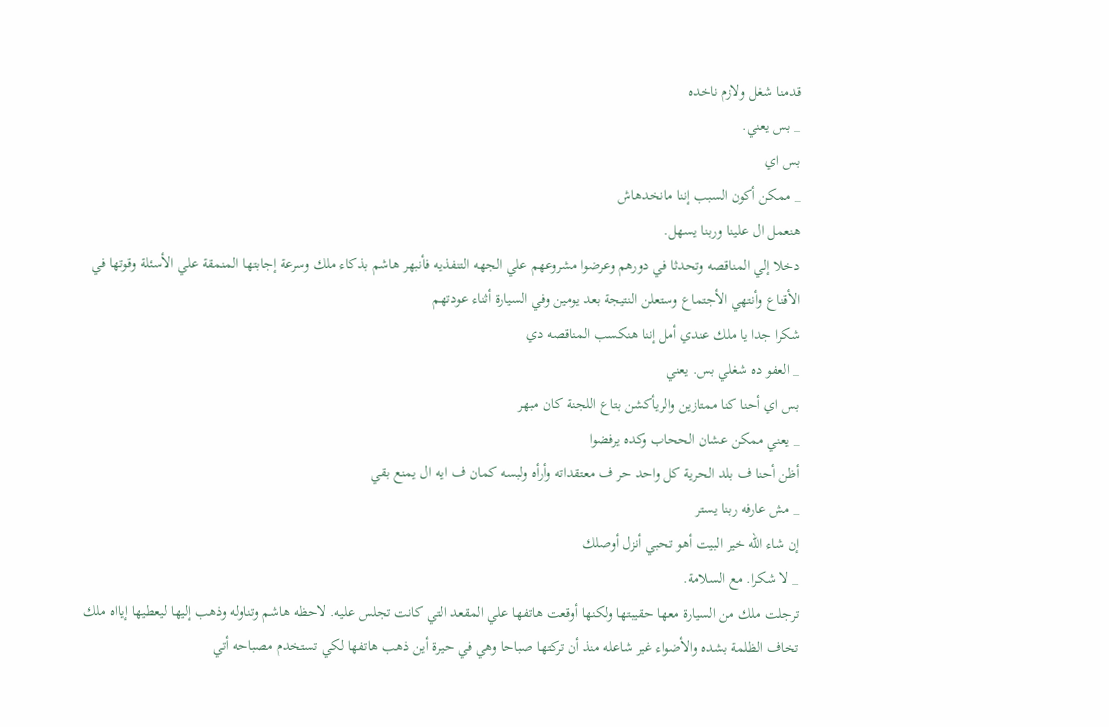قدمنا شغل ولازم ناخده
_ بس يعني.
بس اي
_ ممكن أكون السبب إننا مانخدهاش
هنعمل ال علينا وربنا يسهل.
دخلا إلي المناقصه وتحدثا في دورهم وعرضوا مشروعهم علي الجهه التنفذيه فأنبهر هاشم بذكاء ملك وسرعة إجابتها المنمقة علي الأسئلة وقوتها في الأقناع وأنتهي الأجتماع وستعلن النتيجة بعد يومين وفي السيارة أثناء عودتهم
شكرا جدا يا ملك عندي أمل إننا هنكسب المناقصه دي
_ العفو ده شغلي بس. يعني
بس اي أحنا كنا ممتازين والريأكشن بتاع اللجنة كان مبهر
_ يعني ممكن عشان الححاب وكده يرفضوا
أظن أحنا ف بلد الحرية كل واحد حر ف معتقداته وأرأه ولبسه كمان ف ايه ال يمنع بقي
_ مش عارفه ربنا يستر
إن شاء الله خير البيت أهو تحبي أنزل أوصلك
_ لا شكرا. مع السلامة.
ترجلت ملك من السيارة معها حقيبتها ولكنها أوقعت هاتفها علي المقعد التي كانت تجلس عليه. لاحظه هاشم وتناوله وذهب إليها ليعطيها إيااه ملك تخاف الظلمة بشده والأضواء غير شاعله منذ أن تركتها صباحا وهي في حيرة أين ذهب هاتفها لكي تستخدم مصباحه أتي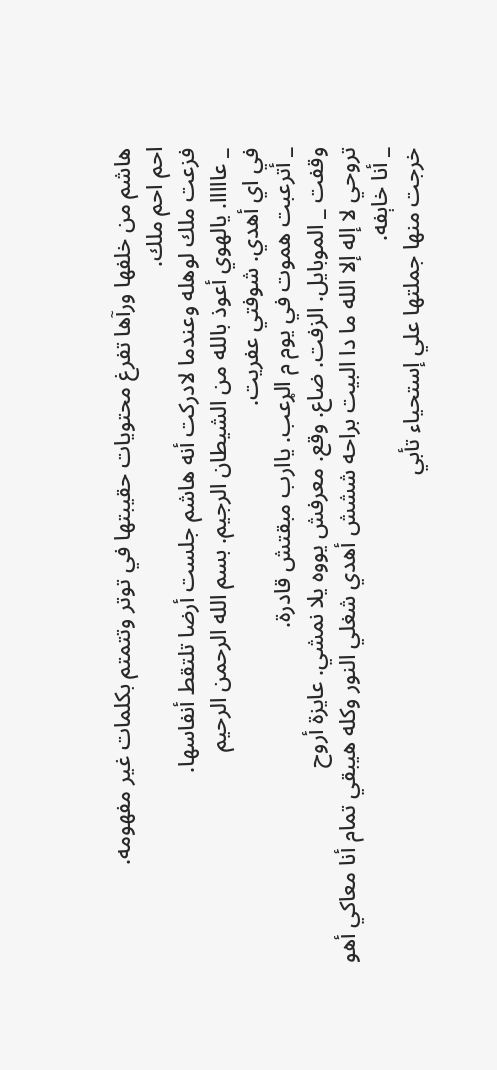هاشم من خلفها ورآها تفرغ محتويات حقيبتها في توتر وتتمتم بكلمات غير مفهومه.
احم احم ملك.
فزعت ملك لوهله وعندما لادركت أنه هاشم جلست أرضا تلتقط أنفاسها.
_ عااااا. يالهوي أعوذ بالله من الشيطان الرجيم. بسم الله الرحمن الرحيم
في اي أهدي. شوفتي عفريت.
_ أترعبت ھموت في يوم م الړعب. ياارب مبقتش قادرة.
وقفت _ الموبايل. الزفت. ضاع. وقع. معرفش يووه يلا نمشي. عايزة أروح
تروحي لا إله إلا الله ما دا البيت براحه ششش أهدي شغلي النور وكله هيبقي تمام أنا معاكي أهو
_ أنا خاېفه.
خرجت منها جملتها علي إستحياء تأبي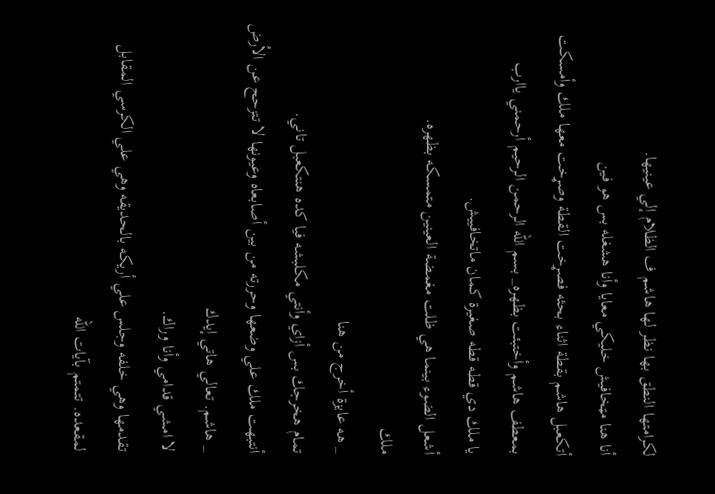لكرامتها النطق بها نظر لها هاشم ف الظلام إلي عينيها.
أنا هنا مټخافيش خليكي معايا وأنا هشغله بس هو فين
أتكعبل هاشم بقطة اثناء بحثه فصړخت القطة وصړخت معها ملك وأمسكت بمعطف هاشم وأختبئت بظهره_ بسم الله الرحمن الرحيم أرحمني ياارب
يا ملك دي قطه قطه صغيرة كمان ماتخافييش.
أشعل الضوء بينما هي ظلت مغمضة العينين متمسكه بظهره.
ملك
_ هه عايزة أخرج من هنا
تمام هخرجك بس أزاي وأنتي مكلبشه فيا كده هنتكعبل تاني.
أنتبهت ملك علي وضعها وحررته من بين أصابعاه وعيونها لا تتزحح عن الأرض
_ هاشم. تعالي هاتي إيدك
لا امشي قدامي وأنا وراك.
تقدمها وهي خلفه وجلس علي أريكه بالحديقه وهي علي الكرسي المقابل لمقعده. تتمتم بآيات الله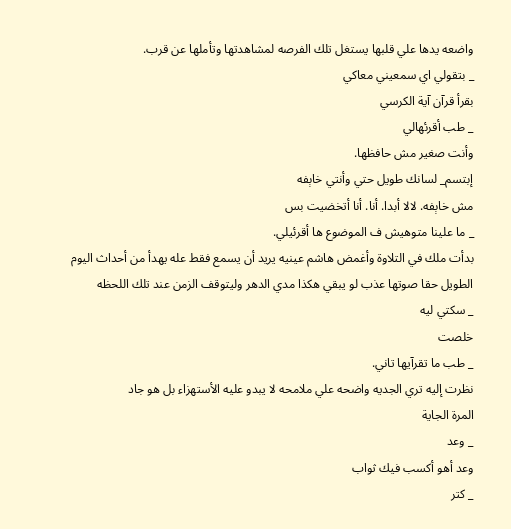واضعه يدها علي قلبها يستغل تلك الفرصه لمشاهدتها وتأملها عن قرب.
_ بتقولي اي سمعيني معاكي
بقرأ قرآن آية الكرسي
_ طب أقرئهالي
وأنت صغير مش حافظها.
إبتسم_ لسانك طويل حتي وأنتي خاېفه
مش خاېفه. لالا أبدا. أنا. أنا أتخضيت بس
_ ما علينا متوهيش ف الموضوع ها أقرئيلي.
بدأت ملك في التلاوة وأغمض هاشم عينيه يريد أن يسمع فقط عله يهدأ من أحداث اليوم الطويل حقا صوتها عذب لو يبقي هكذا مدي الدهر وليتوقف الزمن عند تلك اللحظه
_ سكتي ليه
خلصت
_ طب ما تقرآيها تاني.
نظرت إليه تري الجديه واضحه علي ملامحه لا يبدو عليه الأستهزاء بل هو جاد
المرة الجاية
_ وعد
وعد أهو أكسب فيك ثواب
_ كتر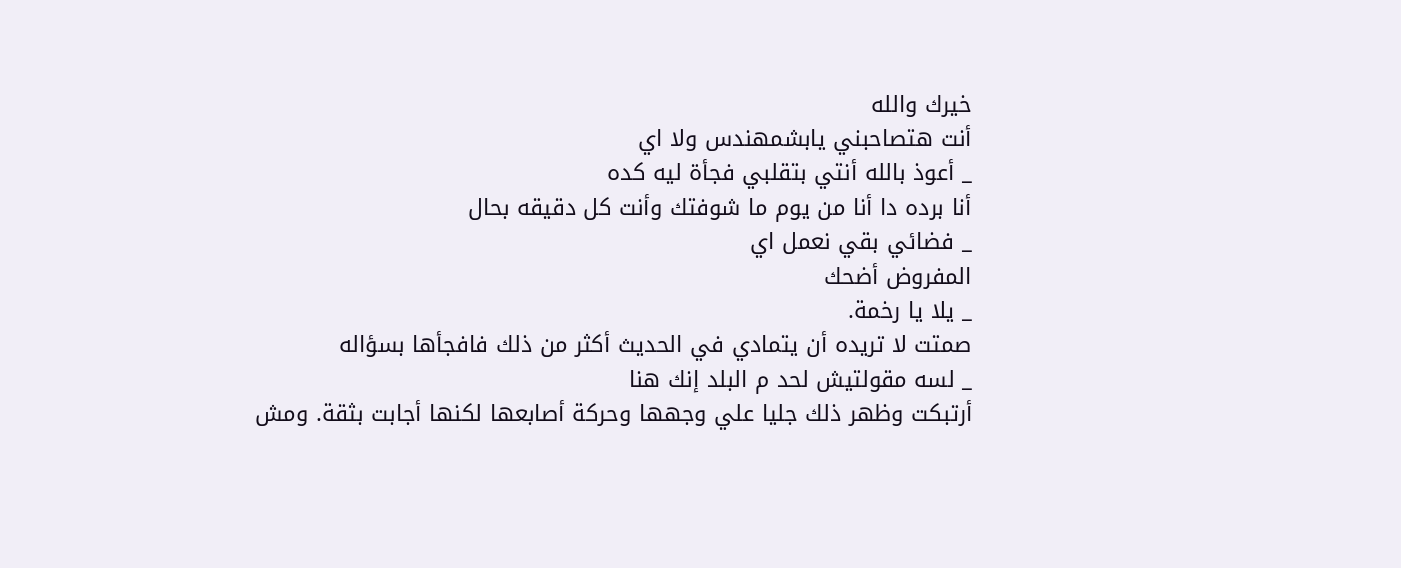خيرك والله
أنت هتصاحبني يابشمهندس ولا اي
_ أعوذ بالله أنتي بتقلبي فجأة ليه كده
أنا برده دا أنا من يوم ما شوفتك وأنت كل دقيقه بحال
_ فضائي بقي نعمل اي
المفروض أضحك
_ يلا يا رخمة.
صمتت لا تريده أن يتمادي في الحديث أكثر من ذلك فافجأها بسؤاله
_ لسه مقولتيش لحد م البلد إنك هنا
أرتبكت وظهر ذلك جليا علي وجهها وحركة أصابعها لكنها أجابت بثقة. ومش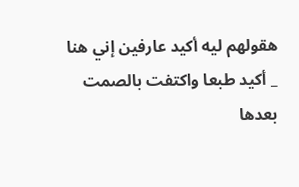هقولهم ليه أكيد عارفين إني هنا
_ أكيد طبعا واكتفت بالصمت بعدها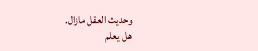وحديث العقل مازال.
هل يعلم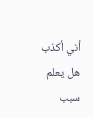أني أكذب هل يعلم سبب